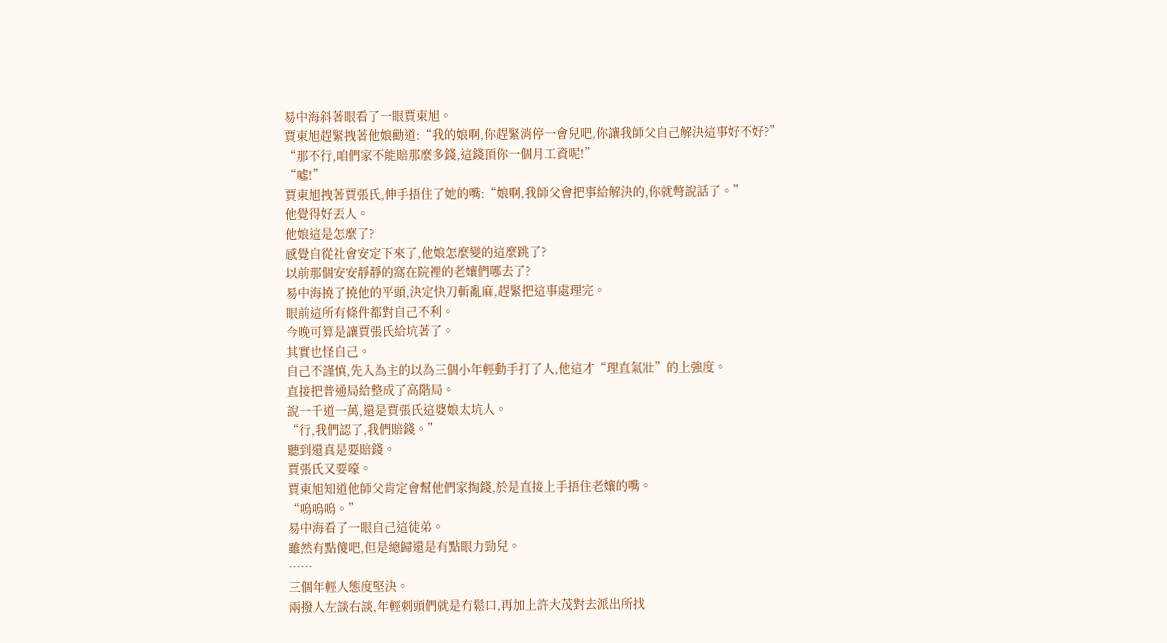易中海斜著眼看了一眼賈東旭。
賈東旭趕緊拽著他娘勸道:“我的娘啊,你趕緊消停一會兒吧,你讓我師父自己解決這事好不好?”
“那不行,咱們家不能賠那麼多錢,這錢頂你一個月工資呢!”
“噓!”
賈東旭拽著賈張氏,伸手捂住了她的嘴:“娘啊,我師父會把事給解決的,你就彆說話了。”
他覺得好丟人。
他娘這是怎麼了?
感覺自從社會安定下來了,他娘怎麼變的這麼跳了?
以前那個安安靜靜的窩在院裡的老孃們哪去了?
易中海撓了撓他的平頭,決定快刀斬亂麻,趕緊把這事處理完。
眼前這所有條件都對自己不利。
今晚可算是讓賈張氏給坑著了。
其實也怪自己。
自己不謹慎,先入為主的以為三個小年輕動手打了人,他這才“理直氣壯”的上強度。
直接把普通局給整成了高階局。
說一千道一萬,還是賈張氏這婆娘太坑人。
“行,我們認了,我們賠錢。”
聽到還真是要賠錢。
賈張氏又要嚎。
賈東旭知道他師父肯定會幫他們家掏錢,於是直接上手捂住老孃的嘴。
“嗚嗚嗚。”
易中海看了一眼自己這徒弟。
雖然有點傻吧,但是總歸還是有點眼力勁兒。
……
三個年輕人態度堅決。
兩撥人左談右談,年輕刺頭們就是冇鬆口,再加上許大茂對去派出所找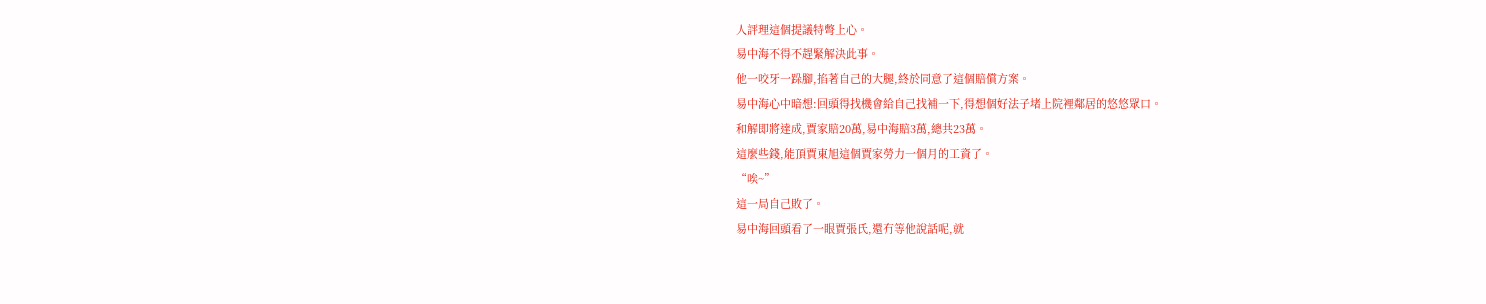人評理這個提議特彆上心。
易中海不得不趕緊解決此事。
他一咬牙一跺腳,掐著自己的大腿,終於同意了這個賠償方案。
易中海心中暗想:回頭得找機會給自己找補一下,得想個好法子堵上院裡鄰居的悠悠眾口。
和解即將達成,賈家賠20萬,易中海賠3萬,總共23萬。
這麼些錢,能頂賈東旭這個賈家勞力一個月的工資了。
“唉~”
這一局自己敗了。
易中海回頭看了一眼賈張氏,還冇等他說話呢,就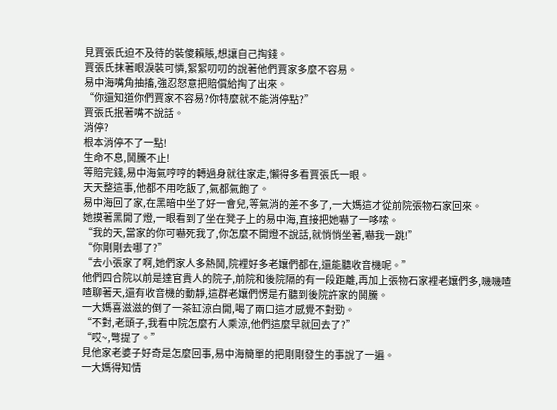見賈張氏迫不及待的裝傻賴賬,想讓自己掏錢。
賈張氏抹著眼淚裝可憐,絮絮叨叨的說著他們賈家多麼不容易。
易中海嘴角抽搐,強忍怒意把賠償給掏了出來。
“你還知道你們賈家不容易?你特麼就不能消停點?”
賈張氏抿著嘴不說話。
消停?
根本消停不了一點!
生命不息,鬨騰不止!
等賠完錢,易中海氣哼哼的轉過身就往家走,懶得多看賈張氏一眼。
天天整這事,他都不用吃飯了,氣都氣飽了。
易中海回了家,在黑暗中坐了好一會兒,等氣消的差不多了,一大媽這才從前院張物石家回來。
她摸著黑開了燈,一眼看到了坐在凳子上的易中海,直接把她嚇了一哆嗦。
“我的天,當家的你可嚇死我了,你怎麼不開燈不說話,就悄悄坐著,嚇我一跳!”
“你剛剛去哪了?”
“去小張家了啊,她們家人多熱鬨,院裡好多老孃們都在,還能聽收音機呢。”
他們四合院以前是達官貴人的院子,前院和後院隔的有一段距離,再加上張物石家裡老孃們多,嘰嘰喳喳聊著天,還有收音機的動靜,這群老孃們愣是冇聽到後院許家的鬨騰。
一大媽喜滋滋的倒了一茶缸涼白開,喝了兩口這才感覺不對勁。
“不對,老頭子,我看中院怎麼冇人乘涼,他們這麼早就回去了?”
“哎~,彆提了。”
見他家老婆子好奇是怎麼回事,易中海簡單的把剛剛發生的事說了一遍。
一大媽得知情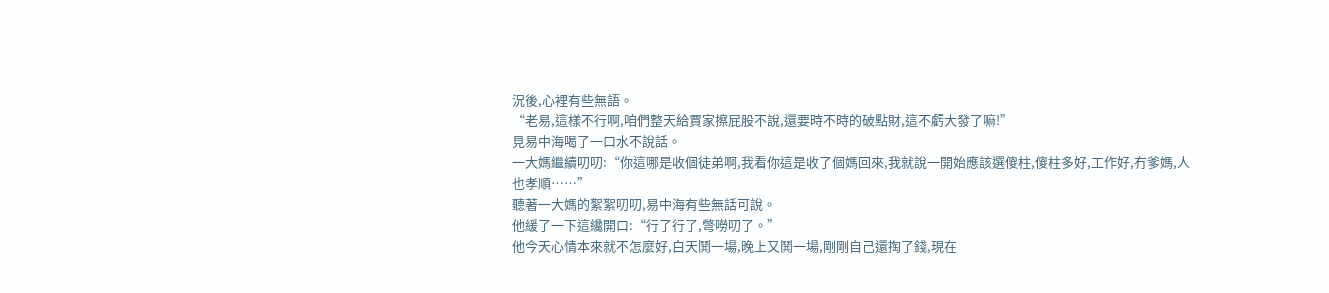況後,心裡有些無語。
“老易,這樣不行啊,咱們整天給賈家擦屁股不說,還要時不時的破點財,這不虧大發了嘛!”
見易中海喝了一口水不說話。
一大媽繼續叨叨:“你這哪是收個徒弟啊,我看你這是收了個媽回來,我就說一開始應該選傻柱,傻柱多好,工作好,冇爹媽,人也孝順……”
聽著一大媽的絮絮叨叨,易中海有些無話可說。
他緩了一下這纔開口:“行了行了,彆嘮叨了。”
他今天心情本來就不怎麼好,白天鬨一場,晚上又鬨一場,剛剛自己還掏了錢,現在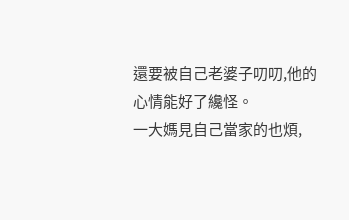還要被自己老婆子叨叨,他的心情能好了纔怪。
一大媽見自己當家的也煩,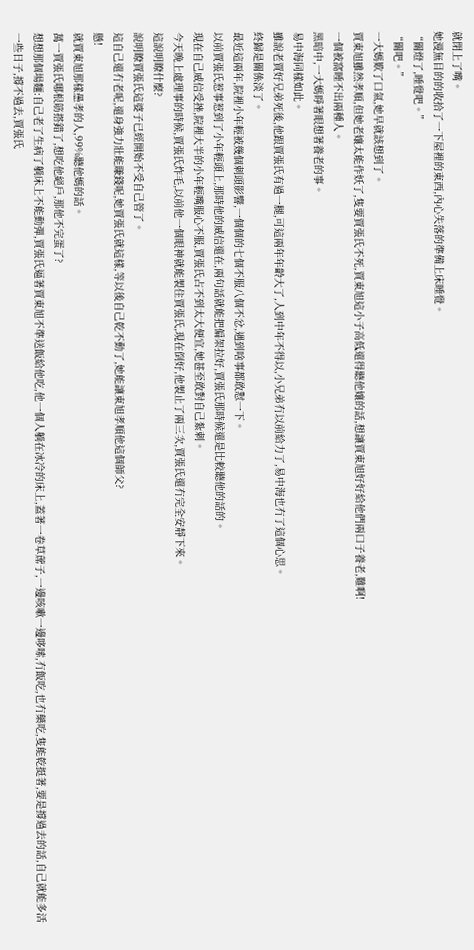就閉上了嘴。
她漫無目的的收拾了一下屋裡的東西,內心失落的準備上床睡覺。
“關燈了,睡覺吧。”
“關吧。”
一大媽歎了口氣,她早就該想到了。
賈東旭雖然孝順,但她老孃太能作妖了,隻要賈張氏不死,賈東旭這小子高低還得聽他孃的話,想讓賈東旭好好給他們兩口子養老,難啊!
一個被窩睡不出兩種人。
黑暗中,一大媽睜著眼想著養老的事。
易中海同樣如此。
雖說老賈好兄弟死後,他跟賈張氏有過一腿,可這兩年年齡大了,人到中年不得以,小兄弟冇以前給力了,易中海也冇了這個心思。
終歸是關係淡了。
最近這兩年,院裡小年輕被幾個刺頭影響,一個個的七個不服八個不忿,遇到啥事都敢懟一下。
以前賈張氏惹事惹到了小年輕頭上,那時他的威信還在,兩句話就能把偏架拉好,賈張氏那時候還是比較聽他的話的。
現在自己威信受挫,院裡大半的小年輕嘴服心不服,賈張氏占不到太大便宜,她甚至敢對自己紮刺。
今天晚上處理事的時候,賈張氏炸毛,以前他一個眼神就能製住賈張氏,現在倒好,他製止了兩三次,賈張氏還冇完全安靜下來。
這說明瞭什麼?
說明瞭賈張氏這婆子已經開始不受自己管了。
這自己還冇老呢,還身強力壯能賺錢呢,她賈張氏就這樣,等以後自己乾不動了,她能讓東旭孝順他這個師父?
懸!
就賈東旭那樣愚孝的人,99%聽他媽的話。
萬一賈張氏哪根筋搭錯了,想吃他絕戶,那他不完蛋了?
想想那個場麵:自己老了生病了躺床上不能動彈,賈張氏逼著賈東旭不準送飯給他吃,他一個人躺在冰冷的床上,蓋著一卷草蓆子,一邊咳嗽一邊哆嗦,冇飯吃,也冇藥吃,隻能乾挺著,要是撐過去的話,自己就能多活一些日子,撐不過去,賈張氏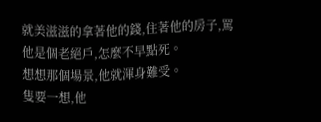就美滋滋的拿著他的錢,住著他的房子,罵他是個老絕戶,怎麼不早點死。
想想那個場景,他就渾身難受。
隻要一想,他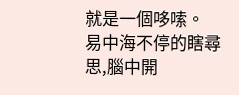就是一個哆嗦。
易中海不停的瞎尋思,腦中開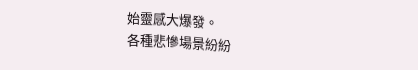始靈感大爆發。
各種悲慘場景紛紛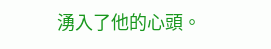湧入了他的心頭。